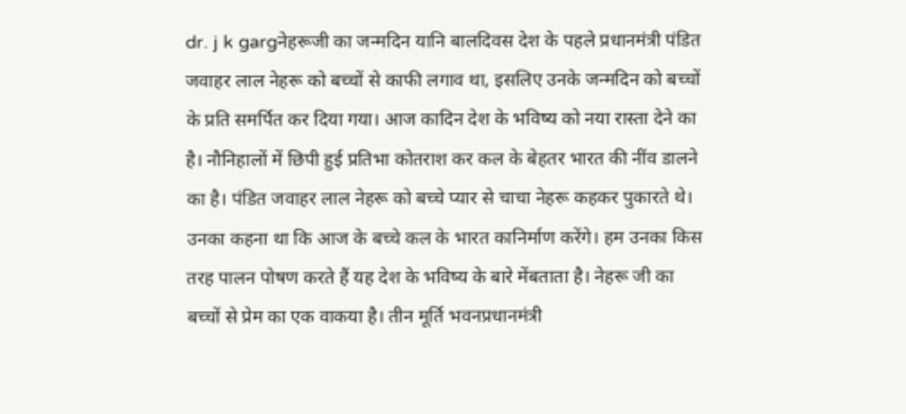dr. j k gargनेहरूजी का जन्मदिन यानि बालदिवस देश के पहले प्रधानमंत्री पंडित जवाहर लाल नेहरू को बच्चों से काफी लगाव था, इसलिए उनके जन्मदिन को बच्चों के प्रति समर्पित कर दिया गया। आज कादिन देश के भविष्य को नया रास्ता देने का है। नौनिहालों में छिपी हुई प्रतिभा कोतराश कर कल के बेहतर भारत की नींव डालने का है। पंडित जवाहर लाल नेहरू को बच्चे प्यार से चाचा नेहरू कहकर पुकारते थे। उनका कहना था कि आज के बच्चे कल के भारत कानिर्माण करेंगे। हम उनका किस तरह पालन पोषण करते हैं यह देश के भविष्य के बारे मेंबताता है। नेहरू जी का बच्चों से प्रेम का एक वाकया है। तीन मूर्ति भवनप्रधानमंत्री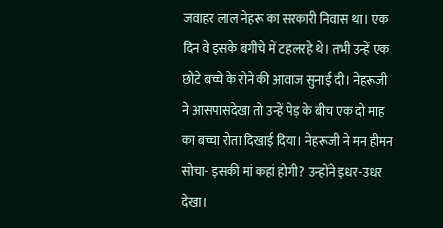जवाहर लाल नेहरू का सरकारी निवास था। एक दिन वे इसके बगीचे में टहलरहे थे। तभी उन्हें एक छोटे बच्चे के रोने की आवाज सुनाई दी। नेहरूजी ने आसपासदेखा तो उन्हें पेड़ के बीच एक दो माह का बच्चा रोता दिखाई दिया। नेहरूजी ने मन हीमन सोचा- इसकी मां कहां होगी? उन्होंने इधर-उधर देखा।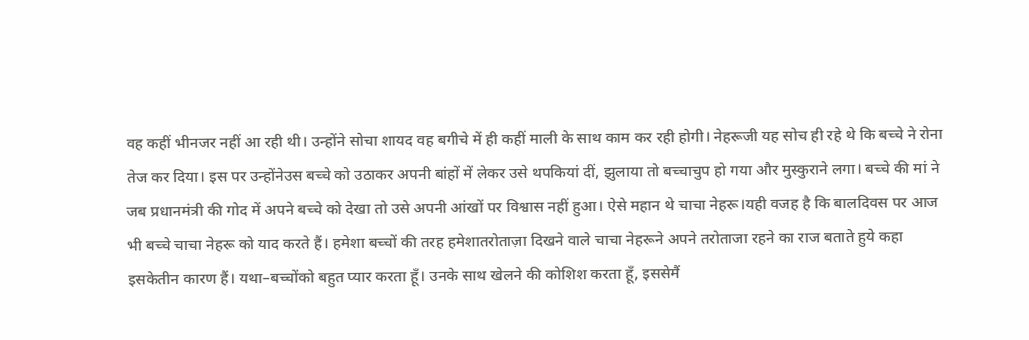वह कहीं भीनजर नहीं आ रही थी। उन्होंने सोचा शायद वह बगीचे में ही कहीं माली के साथ काम कर रही होगी। नेहरूजी यह सोच ही रहे थे कि बच्चे ने रोना तेज कर दिया। इस पर उन्होंनेउस बच्चे को उठाकर अपनी बांहों में लेकर उसे थपकियां दीं, झुलाया तो बच्चाचुप हो गया और मुस्कुराने लगा। बच्चे की मां ने जब प्रधानमंत्री की गोद में अपने बच्चे को देखा तो उसे अपनी आंखों पर विश्वास नहीं हुआ। ऐसे महान थे चाचा नेहरू।यही वजह है कि बालदिवस पर आज भी बच्चे चाचा नेहरू को याद करते हैं। हमेशा बच्चों की तरह हमेशातरोताज़ा दिखने वाले चाचा नेहरूने अपने तरोताजा रहने का राज बताते हुये कहा इसकेतीन कारण हैं। यथा–बच्चोंको बहुत प्यार करता हूँ। उनके साथ खेलने की कोशिश करता हूँ, इससेमैं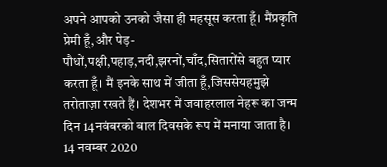अपने आपको उनको जैसा ही महसूस करता हूँ। मैंप्रकृति प्रेमी हूँ,और पेड़-पौधों,पक्षी,पहाड़,नदी,झरनों,चाँद,सितारोंसे बहुत प्यार करता हूँ। मैं इनके साथ में जीता हूँ,जिससेयहमुझे तरोताज़ा रखते हैं। देशभर में जवाहरलाल नेहरू का जन्म दिन 14नवंबरको बाल दिवसके रूप में मनाया जाता है। 14 नवम्बर 2020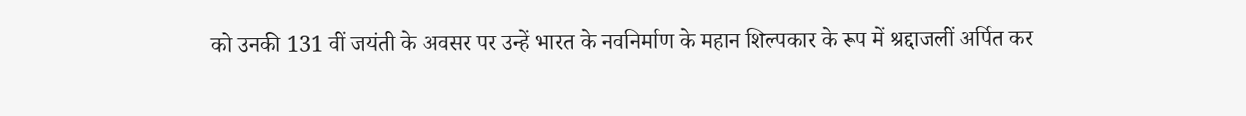को उनकी 131 वीं जयंती के अवसर पर उन्हें भारत के नवनिर्माण के महान शिल्पकार के रूप में श्रद्दाजलीं अर्पित कर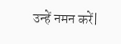उन्हें नमन करें|